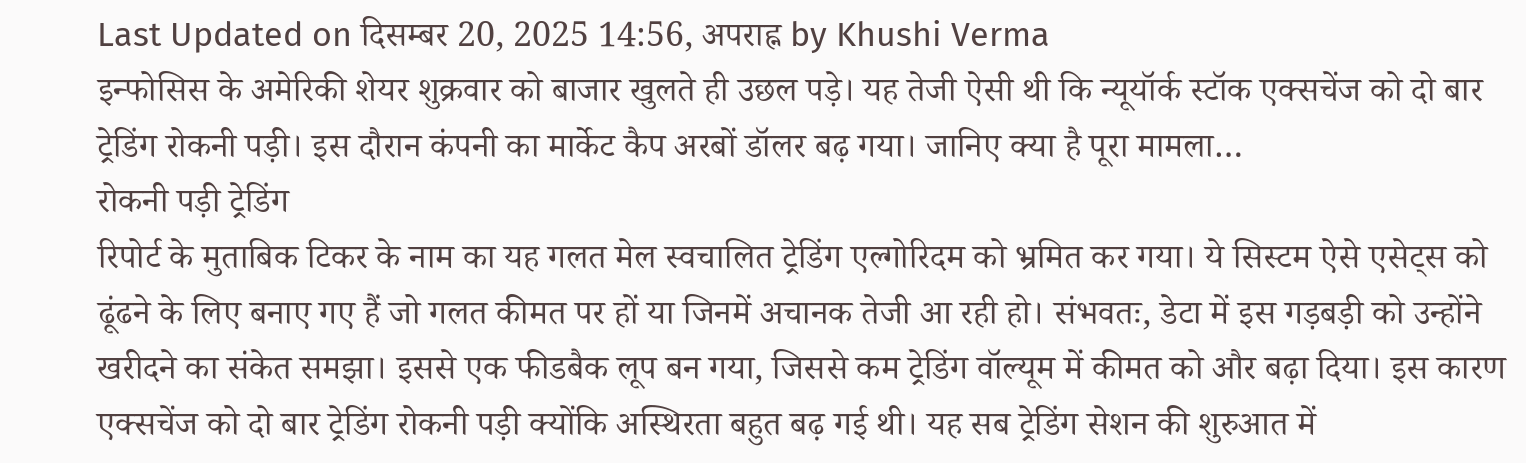Last Updated on दिसम्बर 20, 2025 14:56, अपराह्न by Khushi Verma
इन्फोसिस के अमेरिकी शेयर शुक्रवार को बाजार खुलते ही उछल पड़े। यह तेजी ऐसी थी कि न्यूयॉर्क स्टॉक एक्सचेंज को दो बार ट्रेडिंग रोकनी पड़ी। इस दौरान कंपनी का मार्केट कैप अरबों डॉलर बढ़ गया। जानिए क्या है पूरा मामला…
रोकनी पड़ी ट्रेडिंग
रिपोर्ट के मुताबिक टिकर के नाम का यह गलत मेल स्वचालित ट्रेडिंग एल्गोरिदम को भ्रमित कर गया। ये सिस्टम ऐसे एसेट्स को ढूंढने के लिए बनाए गए हैं जो गलत कीमत पर हों या जिनमें अचानक तेजी आ रही हो। संभवतः, डेटा में इस गड़बड़ी को उन्होंने खरीदने का संकेत समझा। इससे एक फीडबैक लूप बन गया, जिससे कम ट्रेडिंग वॉल्यूम में कीमत को और बढ़ा दिया। इस कारण एक्सचेंज को दो बार ट्रेडिंग रोकनी पड़ी क्योंकि अस्थिरता बहुत बढ़ गई थी। यह सब ट्रेडिंग सेशन की शुरुआत में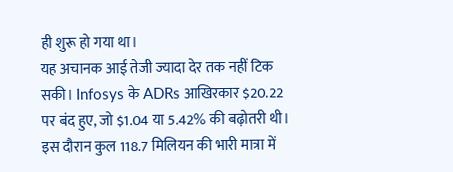ही शुरू हो गया था।
यह अचानक आई तेजी ज्यादा देर तक नहीं टिक सकी। Infosys के ADRs आखिरकार $20.22 पर बंद हुए, जो $1.04 या 5.42% की बढ़ोतरी थी। इस दौरान कुल 118.7 मिलियन की भारी मात्रा में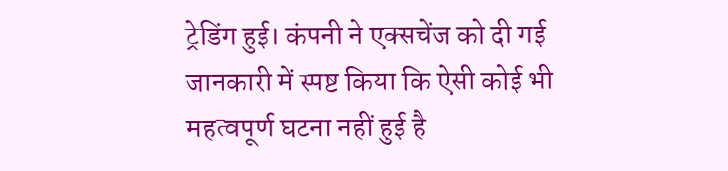ट्रेडिंग हुई। कंपनी ने एक्सचेंज को दी गई जानकारी में स्पष्ट किया कि ऐसी कोई भी महत्वपूर्ण घटना नहीं हुई है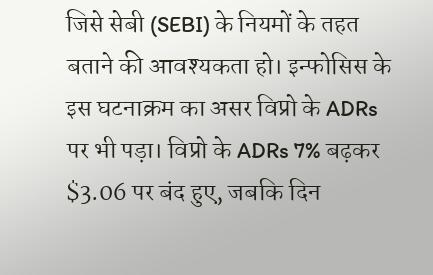जिसे सेबी (SEBI) के नियमों के तहत बताने की आवश्यकता हो। इन्फोसिस के इस घटनाक्रम का असर विप्रो के ADRs पर भी पड़ा। विप्रो के ADRs 7% बढ़कर $3.06 पर बंद हुए, जबकि दिन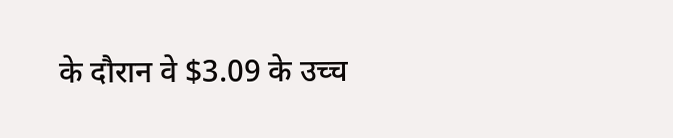के दौरान वे $3.09 के उच्च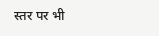स्तर पर भी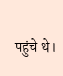पहुंचे थे।